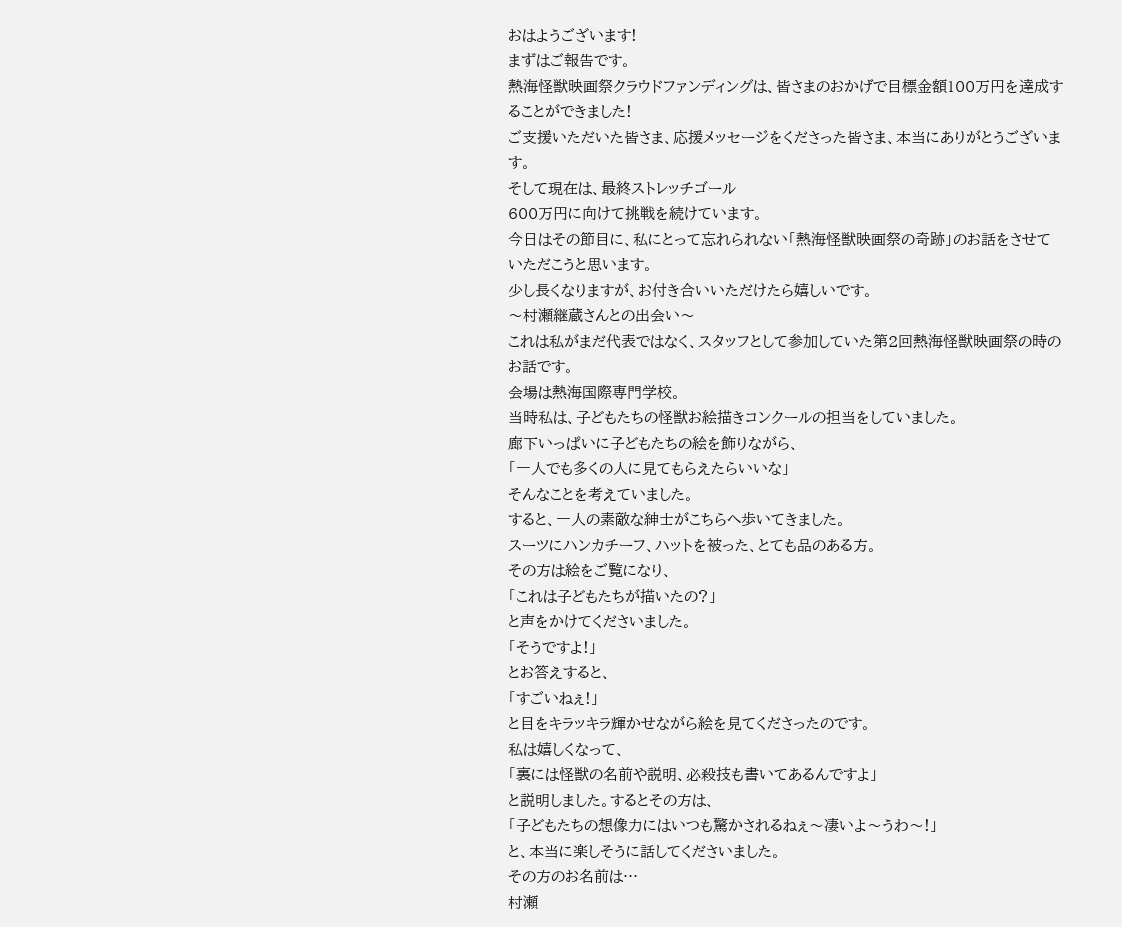おはようございます!
まずはご報告です。
熱海怪獣映画祭クラウドファンディングは、皆さまのおかげで目標金額100万円を達成することができました!
ご支援いただいた皆さま、応援メッセージをくださった皆さま、本当にありがとうございます。
そして現在は、最終ストレッチゴール
600万円に向けて挑戦を続けています。
今日はその節目に、私にとって忘れられない「熱海怪獣映画祭の奇跡」のお話をさせていただこうと思います。
少し長くなりますが、お付き合いいただけたら嬉しいです。
〜村瀬継蔵さんとの出会い〜
これは私がまだ代表ではなく、スタッフとして参加していた第2回熱海怪獣映画祭の時のお話です。
会場は熱海国際専門学校。
当時私は、子どもたちの怪獣お絵描きコンクールの担当をしていました。
廊下いっぱいに子どもたちの絵を飾りながら、
「一人でも多くの人に見てもらえたらいいな」
そんなことを考えていました。
すると、一人の素敵な紳士がこちらへ歩いてきました。
スーツにハンカチーフ、ハットを被った、とても品のある方。
その方は絵をご覧になり、
「これは子どもたちが描いたの?」
と声をかけてくださいました。
「そうですよ!」
とお答えすると、
「すごいねぇ!」
と目をキラッキラ輝かせながら絵を見てくださったのです。
私は嬉しくなって、
「裏には怪獣の名前や説明、必殺技も書いてあるんですよ」
と説明しました。するとその方は、
「子どもたちの想像力にはいつも驚かされるねぇ〜凄いよ〜うわ〜!」
と、本当に楽しそうに話してくださいました。
その方のお名前は…
村瀬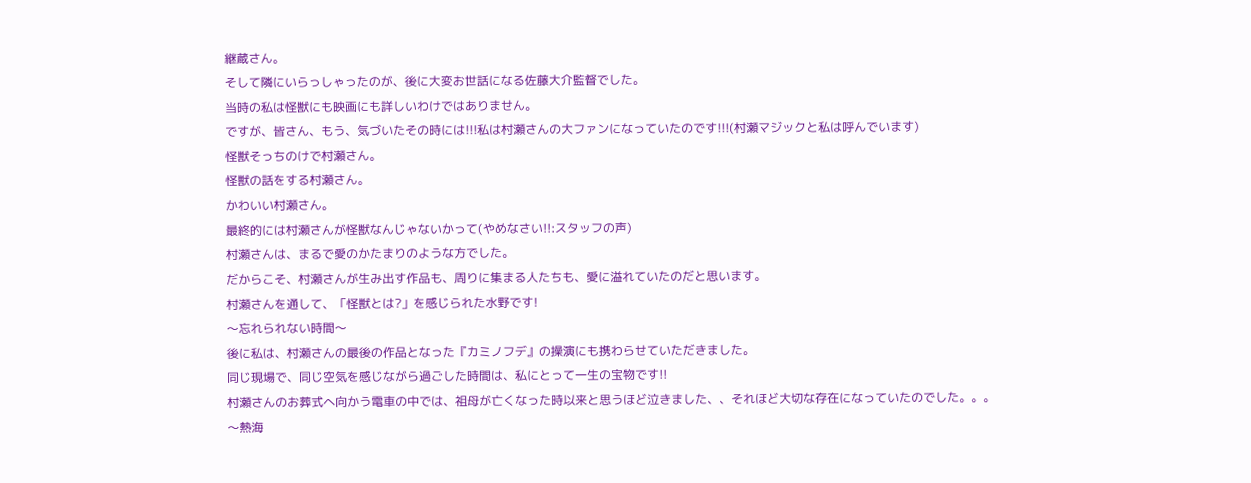継蔵さん。
そして隣にいらっしゃったのが、後に大変お世話になる佐藤大介監督でした。
当時の私は怪獣にも映画にも詳しいわけではありません。
ですが、皆さん、もう、気づいたその時には!!!私は村瀬さんの大ファンになっていたのです!!!(村瀬マジックと私は呼んでいます)
怪獣そっちのけで村瀬さん。
怪獣の話をする村瀬さん。
かわいい村瀬さん。
最終的には村瀬さんが怪獣なんじゃないかって(やめなさい!!:スタッフの声)
村瀬さんは、まるで愛のかたまりのような方でした。
だからこそ、村瀬さんが生み出す作品も、周りに集まる人たちも、愛に溢れていたのだと思います。
村瀬さんを通して、「怪獣とは?」を感じられた水野です!
〜忘れられない時間〜
後に私は、村瀬さんの最後の作品となった『カミノフデ』の操演にも携わらせていただきました。
同じ現場で、同じ空気を感じながら過ごした時間は、私にとって一生の宝物です!!
村瀬さんのお葬式へ向かう電車の中では、祖母が亡くなった時以来と思うほど泣きました、、それほど大切な存在になっていたのでした。。。
〜熱海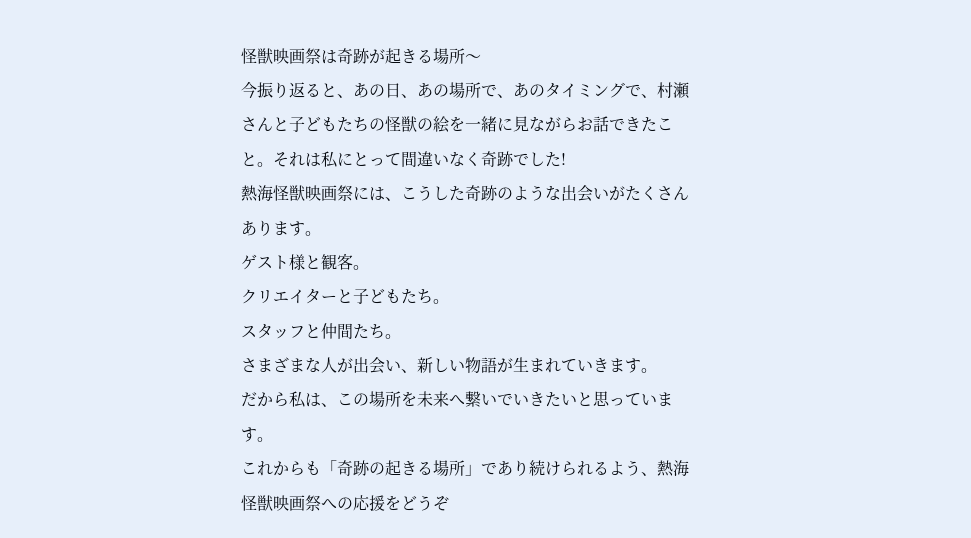怪獣映画祭は奇跡が起きる場所〜
今振り返ると、あの日、あの場所で、あのタイミングで、村瀬さんと子どもたちの怪獣の絵を一緒に見ながらお話できたこと。それは私にとって間違いなく奇跡でした!
熱海怪獣映画祭には、こうした奇跡のような出会いがたくさんあります。
ゲスト様と観客。
クリエイターと子どもたち。
スタッフと仲間たち。
さまざまな人が出会い、新しい物語が生まれていきます。
だから私は、この場所を未来へ繋いでいきたいと思っています。
これからも「奇跡の起きる場所」であり続けられるよう、熱海怪獣映画祭への応援をどうぞ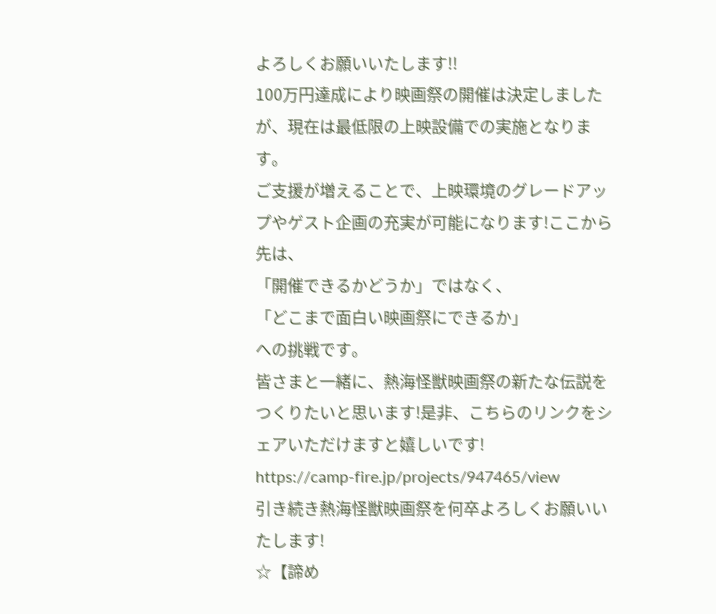よろしくお願いいたします!!
100万円達成により映画祭の開催は決定しましたが、現在は最低限の上映設備での実施となります。
ご支援が増えることで、上映環境のグレードアップやゲスト企画の充実が可能になります!ここから先は、
「開催できるかどうか」ではなく、
「どこまで面白い映画祭にできるか」
への挑戦です。
皆さまと一緒に、熱海怪獣映画祭の新たな伝説をつくりたいと思います!是非、こちらのリンクをシェアいただけますと嬉しいです!
https://camp-fire.jp/projects/947465/view
引き続き熱海怪獣映画祭を何卒よろしくお願いいたします!
☆【諦め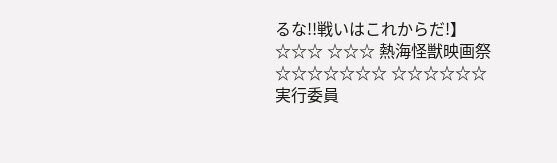るな!!戦いはこれからだ!】☆☆☆ ☆☆☆ 熱海怪獣映画祭☆☆☆☆☆☆☆ ☆☆☆☆☆☆実行委員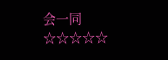会一同☆☆☆☆☆